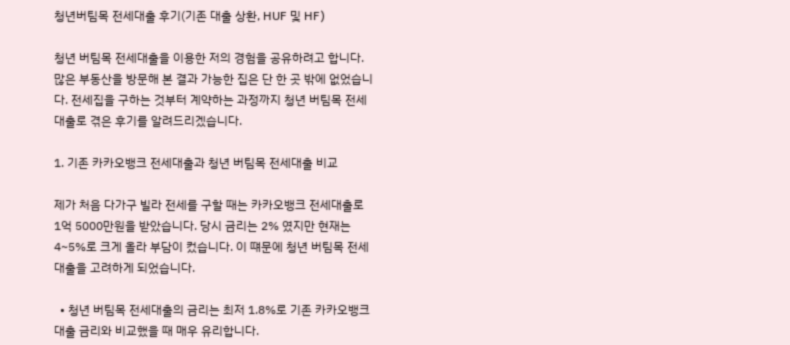청년버팀목 전세대출 후기(기존 대출 상환, HUF 및 HF)

청년 버팀목 전세대출을 이용한 저의 경험을 공유하려고 합니다. 많은 부동산을 방문해 본 결과 가능한 집은 단 한 곳 밖에 없었습니다. 전세집을 구하는 것부터 계약하는 과정까지 청년 버팀목 전세대출로 겪은 후기를 알려드리겠습니다.

1. 기존 카카오뱅크 전세대출과 청년 버팀목 전세대출 비교

제가 처음 다가구 빌라 전세를 구할 때는 카카오뱅크 전세대출로 1억 5000만원을 받았습니다. 당시 금리는 2% 였지만 현재는 4~5%로 크게 올라 부담이 컸습니다. 이 떄문에 청년 버팀목 전세대출을 고려하게 되었습니다.

  • 청년 버팀목 전세대출의 금리는 최저 1.8%로 기존 카카오뱅크 대출 금리와 비교했을 때 매우 유리합니다.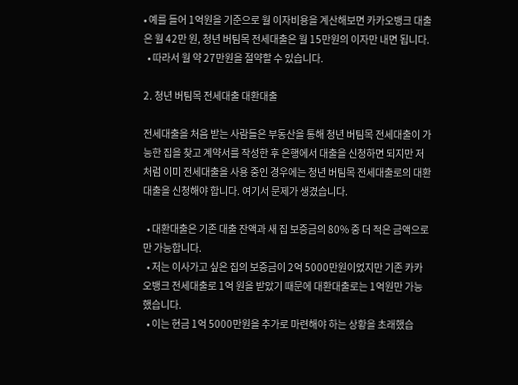• 예를 들어 1억원을 기준으로 월 이자비용을 계산해보면 카카오뱅크 대출은 월 42만 원, 청년 버팀목 전세대출은 월 15만원의 이자만 내면 됩니다.
  • 따라서 월 약 27만원을 절약할 수 있습니다.

2. 청년 버팀목 전세대출 대환대출

전세대출을 처음 받는 사람들은 부동산을 통해 청년 버팀목 전세대출이 가능한 집을 찾고 계약서를 작성한 후 은행에서 대출을 신청하면 되지만 저처럼 이미 전세대출을 사용 중인 경우에는 청년 버팀목 전세대출로의 대환대출을 신청해야 합니다. 여기서 문제가 생겼습니다.

  • 대환대출은 기존 대출 잔액과 새 집 보증금의 80% 중 더 적은 금액으로만 가능합니다.
  • 저는 이사가고 싶은 집의 보증금이 2억 5000만원이었지만 기존 카카오뱅크 전세대출로 1억 원을 받았기 때문에 대환대출로는 1억원만 가능했습니다.
  • 이는 현금 1억 5000만원을 추가로 마련해야 하는 상황을 초래했습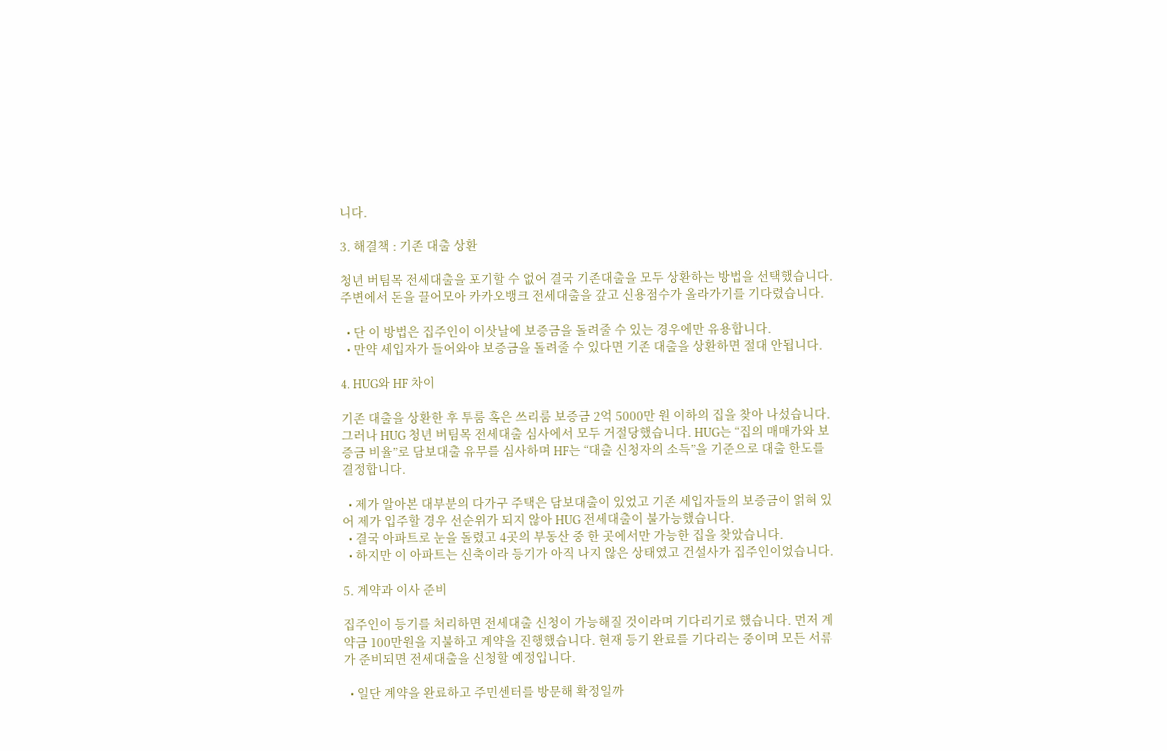니다.

3. 해결책 : 기존 대출 상환

청년 버팀목 전세대출을 포기할 수 없어 결국 기존대출을 모두 상환하는 방법을 선택했습니다. 주변에서 돈을 끌어모아 카카오뱅크 전세대출을 갚고 신용점수가 올라가기를 기다렸습니다.

  • 단 이 방법은 집주인이 이삿날에 보증금을 돌려줄 수 있는 경우에만 유용합니다.
  • 만약 세입자가 들어와야 보증금을 돌려줄 수 있다면 기존 대출을 상환하면 절대 안됩니다.

4. HUG와 HF 차이

기존 대출을 상환한 후 투룸 혹은 쓰리룸 보증금 2억 5000만 원 이하의 집을 찾아 나섰습니다. 그러나 HUG 청년 버팀목 전세대출 심사에서 모두 거절당했습니다. HUG는 “집의 매매가와 보증금 비율”로 담보대출 유무를 심사하며 HF는 “대출 신청자의 소득”을 기준으로 대출 한도를 결정합니다.

  • 제가 알아본 대부분의 다가구 주택은 담보대출이 있었고 기존 세입자들의 보증금이 얽혀 있어 제가 입주할 경우 선순위가 되지 않아 HUG 전세대출이 불가능했습니다.
  • 결국 아파트로 눈을 돌렸고 4곳의 부동산 중 한 곳에서만 가능한 집을 찾았습니다.
  • 하지만 이 아파트는 신축이라 등기가 아직 나지 않은 상태였고 건설사가 집주인이었습니다.

5. 계약과 이사 준비

집주인이 등기를 처리하면 전세대출 신청이 가능해질 것이라며 기다리기로 했습니다. 먼저 계약금 100만원을 지불하고 계약을 진행했습니다. 현재 등기 완료를 기다리는 중이며 모든 서류가 준비되면 전세대출을 신청할 예정입니다.

  • 일단 계약을 완료하고 주민센터를 방문해 확정일까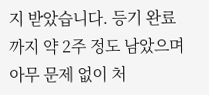지 받았습니다. 등기 완료까지 약 2주 정도 남았으며 아무 문제 없이 처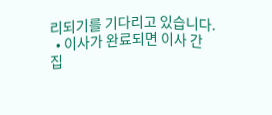리되기를 기다리고 있습니다.
  • 이사가 완료되면 이사 간 집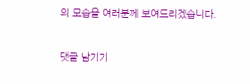의 모습을 여러분께 보여드리겠습니다.

댓글 남기기